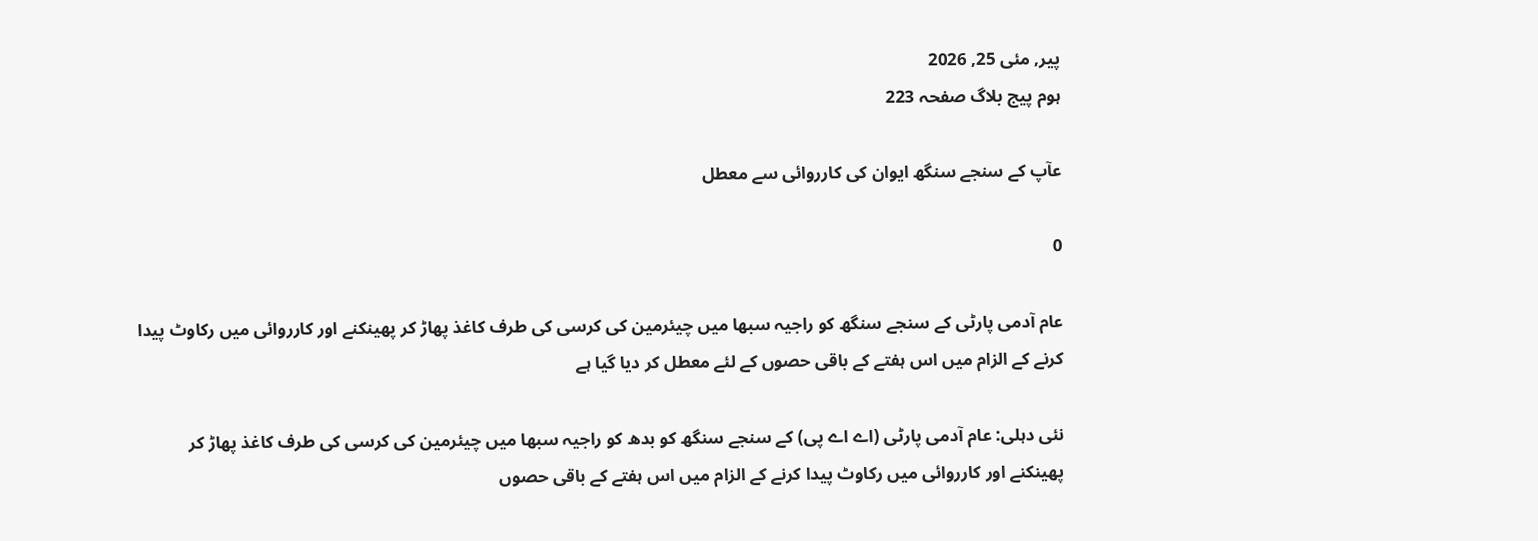پیر, مئی 25, 2026
ہوم پیج بلاگ صفحہ 223

عآپ کے سنجے سنگھ ایوان کی کارروائی سے معطل

0

عام آدمی پارٹی کے سنجے سنگھ کو راجیہ سبھا میں چیئرمین کی کرسی کی طرف کاغذ پھاڑ کر پھینکنے اور کارروائی میں رکاوٹ پیدا کرنے کے الزام میں اس ہفتے کے باقی حصوں کے لئے معطل کر دیا گیا ہے

نئی دہلی: عام آدمی پارٹی (اے اے پی) کے سنجے سنگھ کو بدھ کو راجیہ سبھا میں چیئرمین کی کرسی کی طرف کاغذ پھاڑ کر پھینکنے اور کارروائی میں رکاوٹ پیدا کرنے کے الزام میں اس ہفتے کے باقی حصوں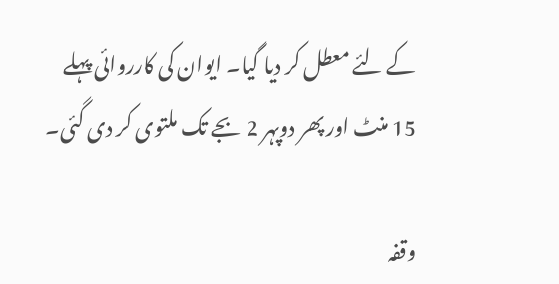کے لئے معطل کر دیا گیا۔ ایوان کی کارروائی پہلے 15 منٹ اور پھر دوپہر 2 بجے تک ملتوی کر دی گئی۔

وقفہ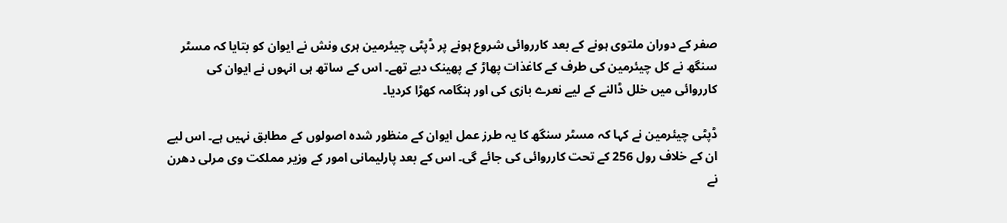صفر کے دوران ملتوی ہونے کے بعد کارروائی شروع ہونے پر ڈپٹی چیئرمین ہری ونش نے ایوان کو بتایا کہ مسٹر سنگھ نے کل چیئرمین کی طرف کے کاغذات پھاڑ کے پھینک دیے تھے۔ اس کے ساتھ ہی انہوں نے ایوان کی کارروائی میں خلل ڈالنے کے لیے نعرے بازی کی اور ہنگامہ کھڑا کردیا۔

ڈپٹی چیئرمین نے کہا کہ مسٹر سنگھ کا یہ طرز عمل ایوان کے منظور شدہ اصولوں کے مطابق نہیں ہے۔ اس لیے ان کے خلاف رول 256 کے تحت کارروائی کی جائے گی۔ اس کے بعد پارلیمانی امور کے وزیر مملکت وی مرلی دھرن نے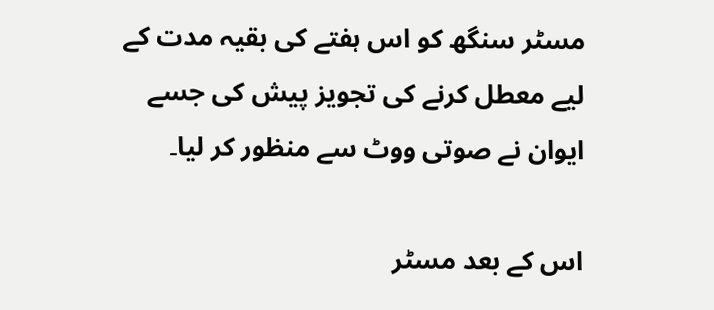مسٹر سنگھ کو اس ہفتے کی بقیہ مدت کے لیے معطل کرنے کی تجویز پیش کی جسے ایوان نے صوتی ووٹ سے منظور کر لیا۔

اس کے بعد مسٹر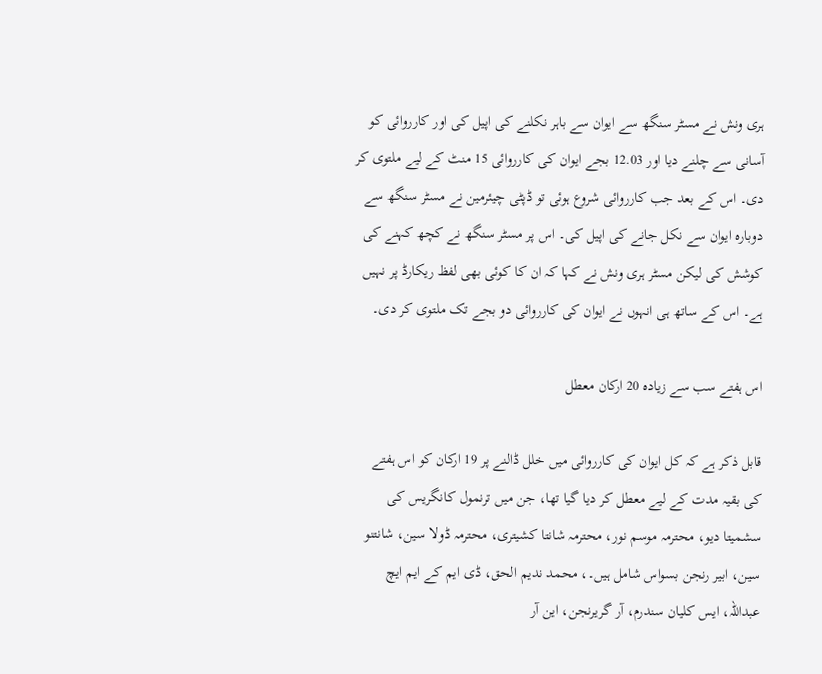ہری ونش نے مسٹر سنگھ سے ایوان سے باہر نکلنے کی اپیل کی اور کارروائی کو آسانی سے چلنے دیا اور 12.03 بجے ایوان کی کارروائی 15 منٹ کے لیے ملتوی کر دی۔ اس کے بعد جب کارروائی شروع ہوئی تو ڈپٹی چیئرمین نے مسٹر سنگھ سے دوبارہ ایوان سے نکل جانے کی اپیل کی۔ اس پر مسٹر سنگھ نے کچھ کہنے کی کوشش کی لیکن مسٹر ہری ونش نے کہا کہ ان کا کوئی بھی لفظ ریکارڈ پر نہیں ہے۔ اس کے ساتھ ہی انہوں نے ایوان کی کارروائی دو بجے تک ملتوی کر دی۔

اس ہفتے سب سے زیادہ 20 ارکان معطل

قابل ذکر ہے کہ کل ایوان کی کارروائی میں خلل ڈالنے پر 19 ارکان کو اس ہفتے کی بقیہ مدت کے لیے معطل کر دیا گیا تھا، جن میں ترنمول کانگریس کی سشمیتا دیو، محترمہ موسم نور، محترمہ شانتا کشیتری، محترمہ ڈولا سین، شانتنو سین، ابیر رنجن بسواس شامل ہیں۔، محمد ندیم الحق، ڈی ایم کے ایم ایچ عبداللہ، ایس کلیان سندرم، آر گریرنجن، این آر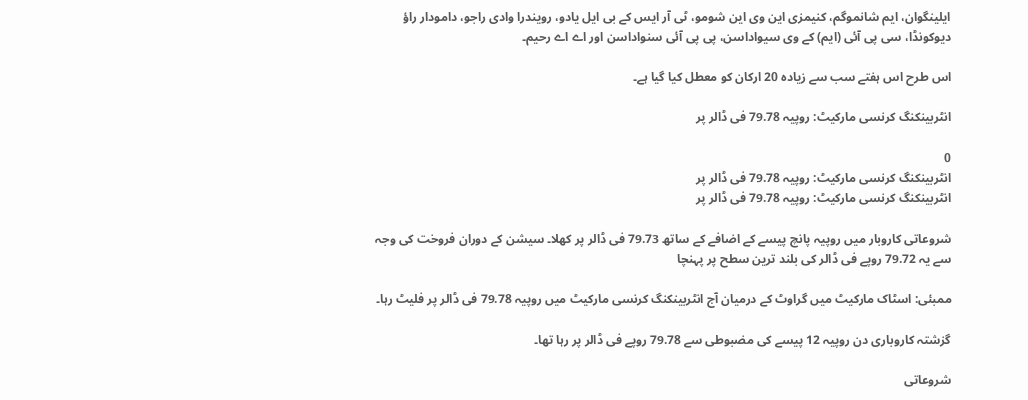ایلینگوان، ایم شانموگم، کنیمزی این وی این شومو، ٹی آر ایس کے بی ایل یادو، رویندرا وادی راجو، دامودار راؤ دیوکونڈا، سی پی آئی (ایم) کے وی سیواداسن، پی پی آئی سنواداسن اور اے اے رحیم۔

اس طرح اس ہفتے سب سے زیادہ 20 ارکان کو معطل کیا گیا ہے۔

انٹربینکنگ کرنسی مارکیٹ: روپیہ 79.78 فی ڈالر پر

0
انٹربینکنگ کرنسی مارکیٹ: روپیہ 79.78 فی ڈالر پر
انٹربینکنگ کرنسی مارکیٹ: روپیہ 79.78 فی ڈالر پر

شروعاتی کاروبار میں روپیہ پانچ پیسے کے اضافے کے ساتھ 79.73 فی ڈالر پر کھلا۔ سیشن کے دوران فروخت کی وجہ سے یہ 79.72 روپے فی ڈالر کی بلند ترین سطح پر پہنچا

ممبئی: اسٹاک مارکیٹ میں گراوٹ کے درمیان آج انٹربینکنگ کرنسی مارکیٹ میں روپیہ 79.78 فی ڈالر پر فلیٹ رہا۔

گزشتہ کاروباری دن روپیہ 12 پیسے کی مضبوطی سے 79.78 روپے فی ڈالر پر رہا تھا۔

شروعاتی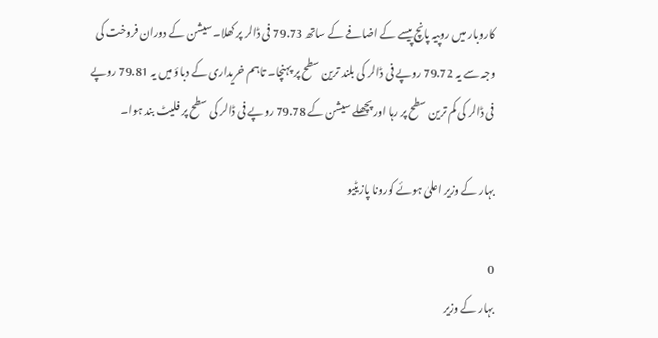کاروبار میں روپیہ پانچ پیسے کے اضافے کے ساتھ 79.73 فی ڈالر پر کھلا۔ سیشن کے دوران فروخت کی وجہ سے یہ 79.72 روپے فی ڈالر کی بلند ترین سطح پر پہنچا۔ تاہم خریداری کے دباؤ میں یہ 79.81 روپے فی ڈالر کی کم ترین سطح پر رہا اور پچھلے سیشن کے 79.78 روپے فی ڈالر کی سطح پر فلیٹ بند ہوا۔

بہار کے وزیر اعلیٰ ہوئے کورونا پازیٹیو

0
بہار کے وزیر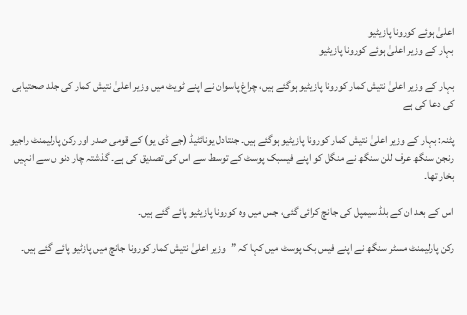اعلیٰ ہوئے کورونا پازیٹیو
بہار کے وزیر اعلیٰ ہوئے کورونا پازیٹیو

بہار کے وزیر اعلیٰ نتیش کمار کورونا پازیٹیو ہوگئے ہیں، چراغ پاسوان نے اپنے ٹویٹ میں وزیر اعلیٰ نتیش کمار کی جلد صحتیابی کی دعا کی ہے

پٹنہ: بہار کے وزیر اعلیٰ نتیش کمار کورونا پازیٹیو ہوگئے ہیں۔ جنتادل یونائٹیڈ (جے ڈی یو) کے قومی صدر اور رکن پارلیمنٹ راجیو رنجن سنگھ عرف للن سنگھ نے منگل کو اپنے فیسبک پوسٹ کے توسط سے اس کی تصدیق کی ہے۔ گذشتہ چار دنو ں سے انہیں بخار تھا۔

اس کے بعد ان کے بلڈ سیمپل کی جانچ کرائی گئی، جس میں وہ کورونا پازیٹیو پائے گئے ہیں۔

رکن پارلیمنٹ مسٹر سنگھ نے اپنے فیس بک پوسٹ میں کہا کہ ”وزیر اعلیٰ نتیش کمار کورونا جانچ میں پازٹیو پائے گئے ہیں۔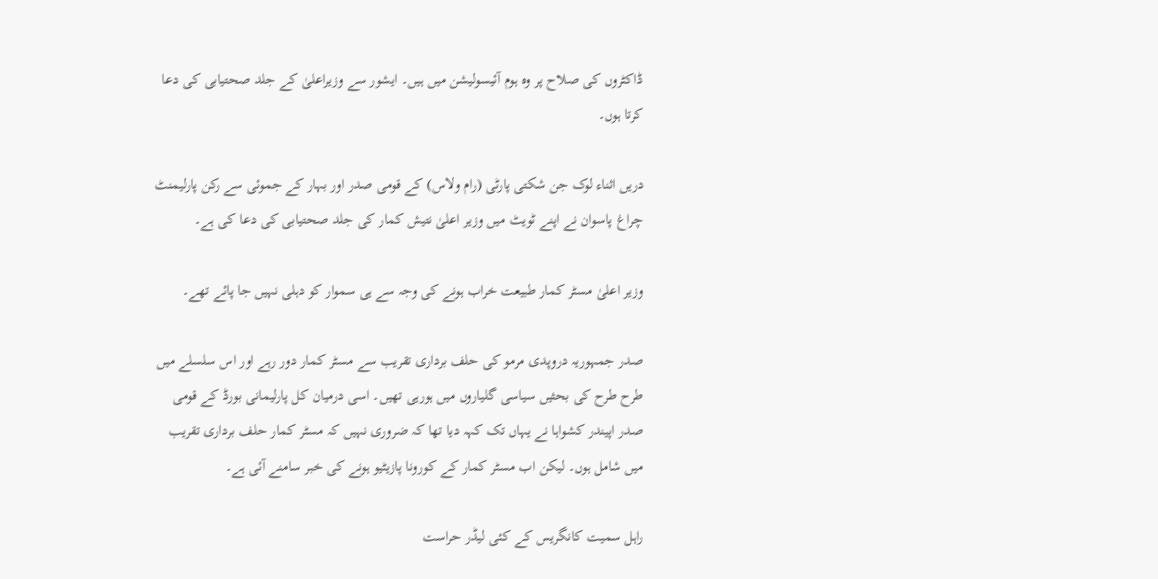ڈاکٹروں کی صلاح پر وہ ہوم آئیسولیشن میں ہیں۔ ایشور سے وزیراعلیٰ کے جلد صحتیابی کی دعا کرتا ہوں۔

دریں اثناء لوک جن شکتی پارٹی (رام ولاس) کے قومی صدر اور بہار کے جموئی سے رکن پارلیمنٹ چراغ پاسوان نے اپنے ٹویٹ میں وزیر اعلیٰ نتیش کمار کی جلد صحتیابی کی دعا کی ہے۔

وزیر اعلیٰ مسٹر کمار طبیعت خراب ہونے کی وجہ سے ہی سموار کو دہلی نہیں جا پائے تھے۔

صدر جمہوریہ دروپدی مرمو کی حلف برداری تقریب سے مسٹر کمار دور رہے اور اس سلسلے میں طرح طرح کی بحثیں سیاسی گلیاروں میں ہورہی تھیں۔ اسی درمیان کل پارلیمانی بورڈ کے قومی صدر اپیندر کشواہا نے یہاں تک کہہ دیا تھا کہ ضروری نہیں کہ مسٹر کمار حلف برداری تقریب میں شامل ہوں۔ لیکن اب مسٹر کمار کے کورونا پازیٹیو ہونے کی خبر سامنے آئی ہے۔

راہل سمیت کانگریس کے کئی لیڈر حراست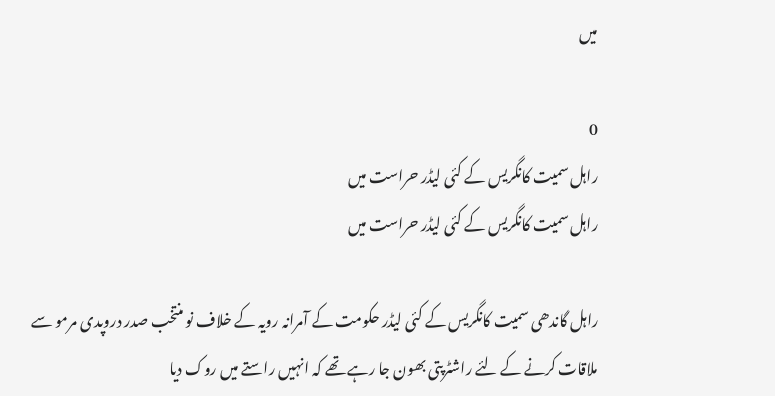میں

0
راہل سمیت کانگریس کے کئی لیڈر حراست میں
راہل سمیت کانگریس کے کئی لیڈر حراست میں

راہل گاندھی سمیت کانگریس کے کئی لیڈر حکومت کے آمرانہ رویہ کے خلاف نو منتخب صدر دروپدی مرمو سے ملاقات کرنے کے لئے راشٹرپتی بھون جا رہے تھے کہ انہیں راستے میں روک دیا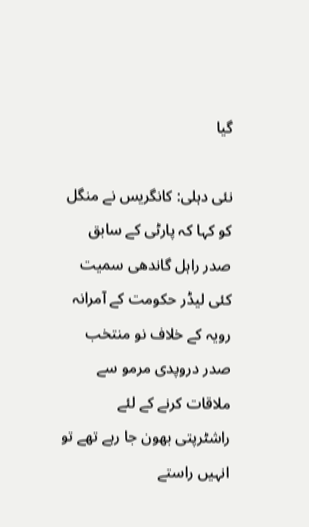گیا

نئی دہلی: کانگریس نے منگل کو کہا کہ پارٹی کے سابق صدر راہل گاندھی سمیت کئی لیڈر حکومت کے آمرانہ رویہ کے خلاف نو منتخب صدر دروپدی مرمو سے ملاقات کرنے کے لئے راشٹرپتی بھون جا رہے تھے تو انہیں راستے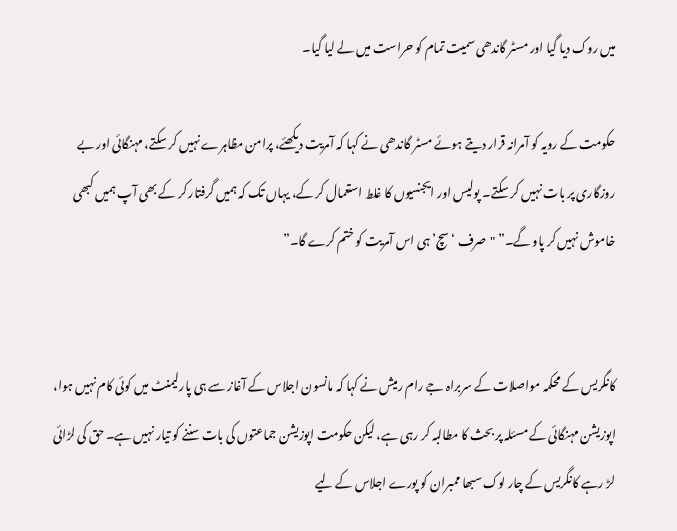میں روک دیا گیا اور مسٹر گاندھی سمیت تمام کو حراست میں لے لیا گیا۔

حکومت کے رویہ کو آمرانہ قرار دیتے ہوئے مسٹر گاندھی نے کہا کہ آمریت دیکھئے، پرامن مظاہرے نہیں کر سکتے، مہنگائی اور بے روزگاری پر بات نہیں کر سکتے۔ پولیس اور ایجنسیوں کا غلط استعمال کر کے، یہاں تک کہ ہمیں گرفتار کر کے بھی آپ ہمیں کبھی خاموش نہیں کر پاو گے۔” "صرف ‘سچ’ ہی اس آمریت کو ختم کرے گا۔”


کانگریس کے محکمہ مواصلات کے سربراہ جے رام رمیش نے کہا کہ مانسون اجلاس کے آغاز سے ہی پارلیمنٹ میں کوئی کام نہیں ہوا، اپوزیشن مہنگائی کے مسئلہ پر بحث کا مطالبہ کر رہی ہے، لیکن حکومت اپوزیشن جماعتوں کی بات سننے کو تیار نہیں ہے۔ حق کی لڑائی لڑ رہے کانگریس کے چار لوک سبھا ممبران کو پورے اجلاس کے لیے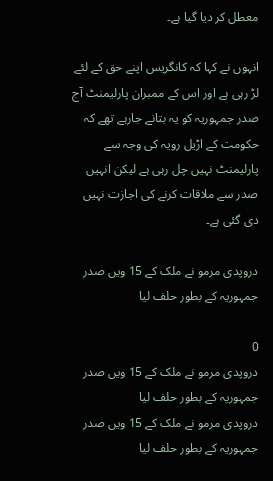معطل کر دیا گیا ہے۔

انہوں نے کہا کہ کانگریس اپنے حق کے لئے لڑ رہی ہے اور اس کے ممبران پارلیمنٹ آج صدر جمہوریہ کو یہ بتانے جارہے تھے کہ حکومت کے اڑیل رویہ کی وجہ سے پارلیمنٹ نہیں چل رہی ہے لیکن انہیں صدر سے ملاقات کرنے کی اجازت نہیں دی گئی ہے۔

دروپدی مرمو نے ملک کے 15 ویں صدر جمہوریہ کے بطور حلف لیا

0
دروپدی مرمو نے ملک کے 15 ویں صدر جمہوریہ کے بطور حلف لیا
دروپدی مرمو نے ملک کے 15 ویں صدر جمہوریہ کے بطور حلف لیا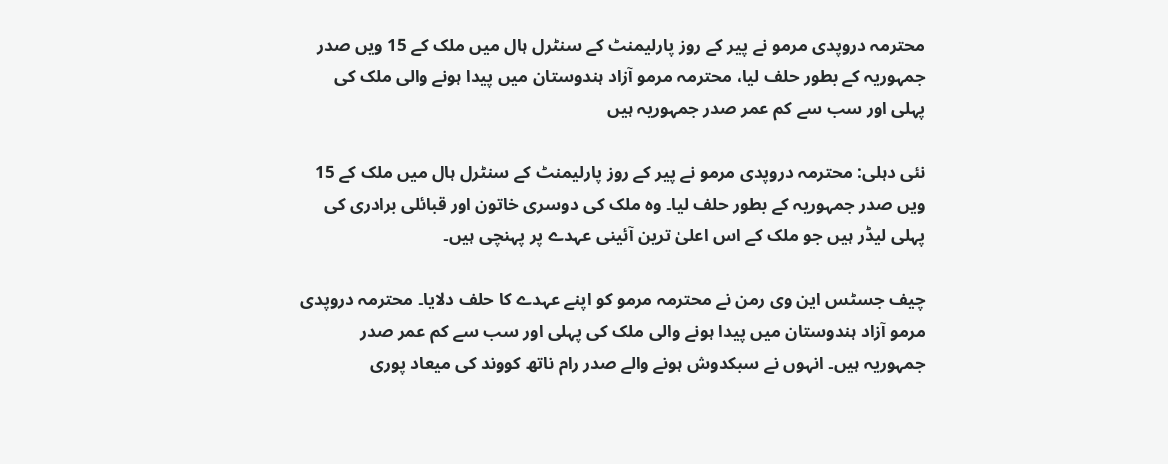محترمہ دروپدی مرمو نے پیر کے روز پارلیمنٹ کے سنٹرل ہال میں ملک کے 15 ویں صدر جمہوریہ کے بطور حلف لیا، محترمہ مرمو آزاد ہندوستان میں پیدا ہونے والی ملک کی پہلی اور سب سے کم عمر صدر جمہوریہ ہیں

نئی دہلی: محترمہ دروپدی مرمو نے پیر کے روز پارلیمنٹ کے سنٹرل ہال میں ملک کے 15 ویں صدر جمہوریہ کے بطور حلف لیا۔ وہ ملک کی دوسری خاتون اور قبائلی برادری کی پہلی لیڈر ہیں جو ملک کے اس اعلیٰ ترین آئینی عہدے پر پہنچی ہیں۔

چیف جسٹس این وی رمن نے محترمہ مرمو کو اپنے عہدے کا حلف دلایا۔ محترمہ دروپدی مرمو آزاد ہندوستان میں پیدا ہونے والی ملک کی پہلی اور سب سے کم عمر صدر جمہوریہ ہیں۔ انہوں نے سبکدوش ہونے والے صدر رام ناتھ کووند کی میعاد پوری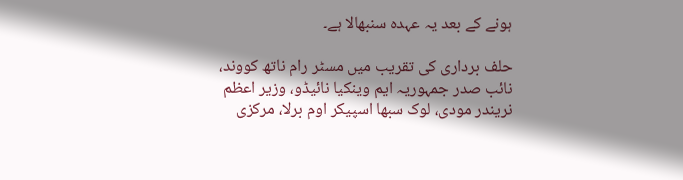ہونے کے بعد یہ عہدہ سنبھالا ہے۔

حلف برداری کی تقریب میں مسٹر رام ناتھ کووند، نائب صدر جمہوریہ ایم وینکیا نائیڈو، وزیر اعظم نریندر مودی، لوک سبھا اسپیکر اوم برلا، مرکزی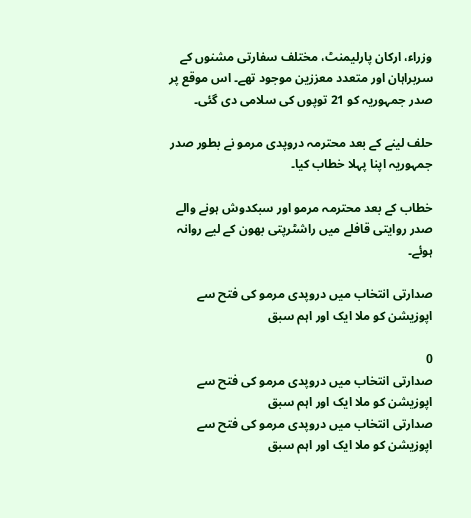وزراء، ارکان پارلیمنٹ، مختلف سفارتی مشنوں کے سربراہان اور متعدد معززین موجود تھے۔ اس موقع پر صدر جمہوریہ کو 21 توپوں کی سلامی دی گئی۔

حلف لینے کے بعد محترمہ دروپدی مرمو نے بطور صدر جمہوریہ اپنا پہلا خطاب کیا۔

خطاب کے بعد محترمہ مرمو اور سبکدوش ہونے والے صدر روایتی قافلے میں راشٹرپتی بھون کے لیے روانہ ہوئے۔

صدارتی انتخاب میں دروپدی مرمو کی فتح سے اپوزیشن کو ملا ایک اور اہم سبق

0
صدارتی انتخاب میں دروپدی مرمو کی فتح سے اپوزیشن کو ملا ایک اور اہم سبق
صدارتی انتخاب میں دروپدی مرمو کی فتح سے اپوزیشن کو ملا ایک اور اہم سبق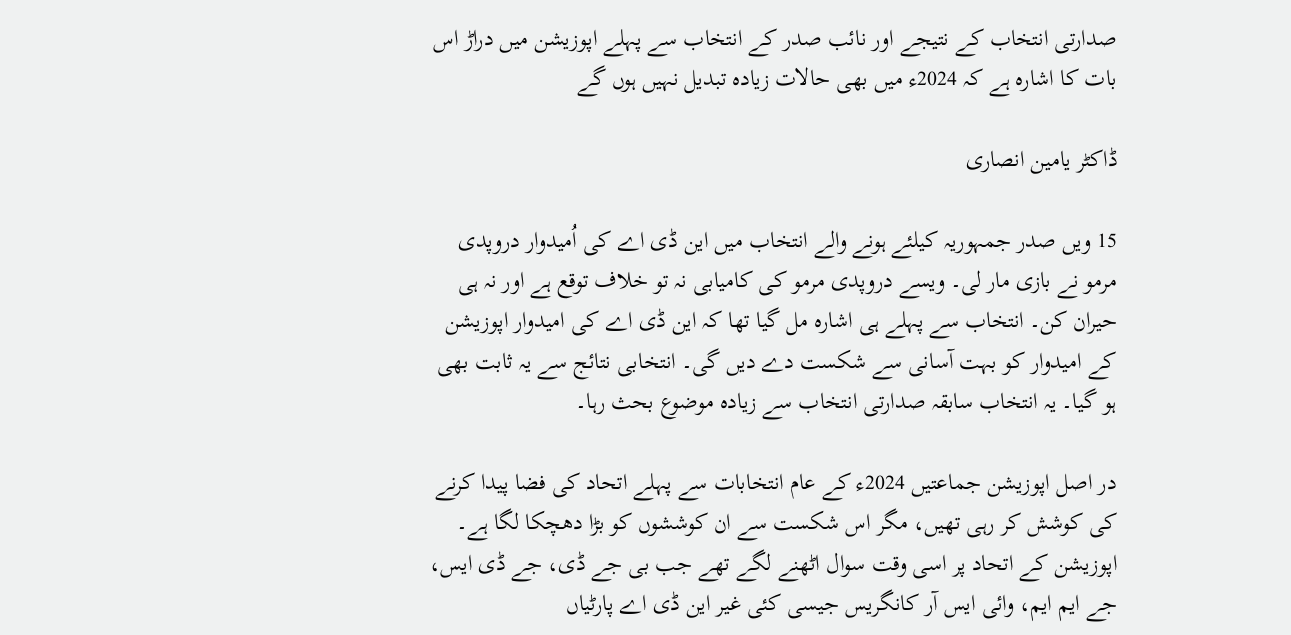صدارتی انتخاب کے نتیجے اور نائب صدر کے انتخاب سے پہلے اپوزیشن میں دراڑ اس بات کا اشارہ ہے کہ 2024ء میں بھی حالات زیادہ تبدیل نہیں ہوں گے

ڈاکٹر یامین انصاری

15 ویں صدر جمہوریہ کیلئے ہونے والے انتخاب میں این ڈی اے کی اُمیدوار دروپدی مرمو نے بازی مار لی۔ ویسے دروپدی مرمو کی کامیابی نہ تو خلاف توقع ہے اور نہ ہی حیران کن۔ انتخاب سے پہلے ہی اشارہ مل گیا تھا کہ این ڈی اے کی امیدوار اپوزیشن کے امیدوار کو بہت آسانی سے شکست دے دیں گی۔ انتخابی نتائج سے یہ ثابت بھی ہو گیا۔ یہ انتخاب سابقہ صدارتی انتخاب سے زیادہ موضوع بحث رہا۔

در اصل اپوزیشن جماعتیں 2024ء کے عام انتخابات سے پہلے اتحاد کی فضا پیدا کرنے کی کوشش کر رہی تھیں، مگر اس شکست سے ان کوششوں کو بڑا دھچکا لگا ہے۔ اپوزیشن کے اتحاد پر اسی وقت سوال اٹھنے لگے تھے جب بی جے ڈی، جے ڈی ایس، جے ایم ایم، وائی ایس آر کانگریس جیسی کئی غیر این ڈی اے پارٹیاں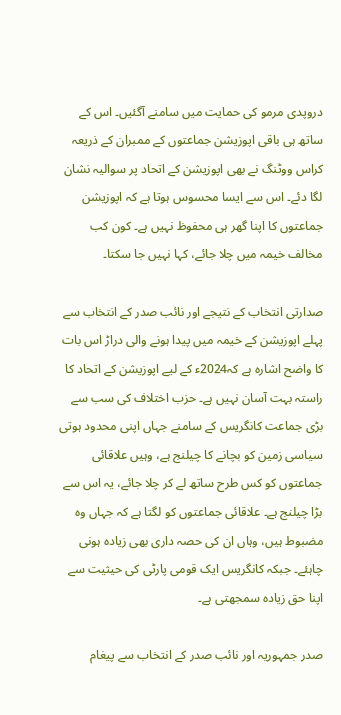دروپدی مرمو کی حمایت میں سامنے آگئیں۔ اس کے ساتھ ہی باقی اپوزیشن جماعتوں کے ممبران کے ذریعہ کراس ووٹنگ نے بھی اپوزیشن کے اتحاد پر سوالیہ نشان لگا دئے۔ اس سے ایسا محسوس ہوتا ہے کہ اپوزیشن جماعتوں کا اپنا گھر ہی محفوظ نہیں ہے۔ کون کب مخالف خیمہ میں چلا جائے، کہا نہیں جا سکتا۔

صدارتی انتخاب کے نتیجے اور نائب صدر کے انتخاب سے پہلے اپوزیشن کے خیمہ میں پیدا ہونے والی دراڑ اس بات کا واضح اشارہ ہے کہ2024ء کے لیے اپوزیشن کے اتحاد کا راستہ بہت آسان نہیں ہے۔ حزب اختلاف کی سب سے بڑی جماعت کانگریس کے سامنے جہاں اپنی محدود ہوتی سیاسی زمین کو بچانے کا چیلنج ہے، وہیں علاقائی جماعتوں کو کس طرح ساتھ لے کر چلا جائے، یہ اس سے بڑا چیلنج ہے۔ علاقائی جماعتوں کو لگتا ہے کہ جہاں وہ مضبوط ہیں، وہاں ان کی حصہ داری بھی زیادہ ہونی چاہئے۔ جبکہ کانگریس ایک قومی پارٹی کی حیثیت سے اپنا حق زیادہ سمجھتی ہے۔

صدر جمہوریہ اور نائب صدر کے انتخاب سے پیغام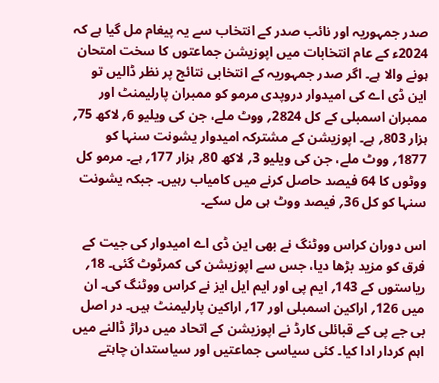صدر جمہوریہ اور نائب صدر کے انتخاب سے یہ پیغام مل گیا ہے کہ 2024ء کے عام انتخابات میں اپوزیشن جماعتوں کا سخت امتحان ہونے والا ہے۔ اگر صدر جمہوریہ کے انتخابی نتائج پر نظر ڈالیں تو این ڈی اے کی امیدوار دروپدی مرمو کو ممبران پارلیمنٹ اور ممبران اسمبلی کے کل 2824؍ ووٹ ملے، جن کی ویلیو 6؍ لاکھ 75؍ ہزار 803؍ ہے۔ اپوزیشن کے مشترکہ امیدوار یشونت سنہا کو 1877؍ ووٹ ملے، جن کی ویلیو 3؍ لاکھ 80؍ ہزار 177؍ ہے۔ مرمو کل ووٹوں کا 64 فیصد حاصل کرنے میں کامیاب رہیں۔ جبکہ یشونت سنہا کو کل 36؍ فیصد ووٹ ہی مل سکے۔

اس دوران کراس ووٹنگ نے بھی این ڈی اے امیدوار کی جیت کے فرق کو مزید بڑھا دیا، جس سے اپوزیشن کی کمرٹوٹ گئی۔ 18؍ ریاستوں کے 143؍ ایم پی اور ایم ایل ایز نے کراس ووٹنگ کی۔ ان میں 126؍ اراکین اسمبلی اور 17؍ اراکین پارلیمنٹ ہیں۔ در اصل بی جے پی کے قبائلی کارڈ نے اپوزیشن کے اتحاد میں دراڑ ڈالنے میں اہم کردار ادا کیا۔ کئی سیاسی جماعتیں اور سیاستدان چاہتے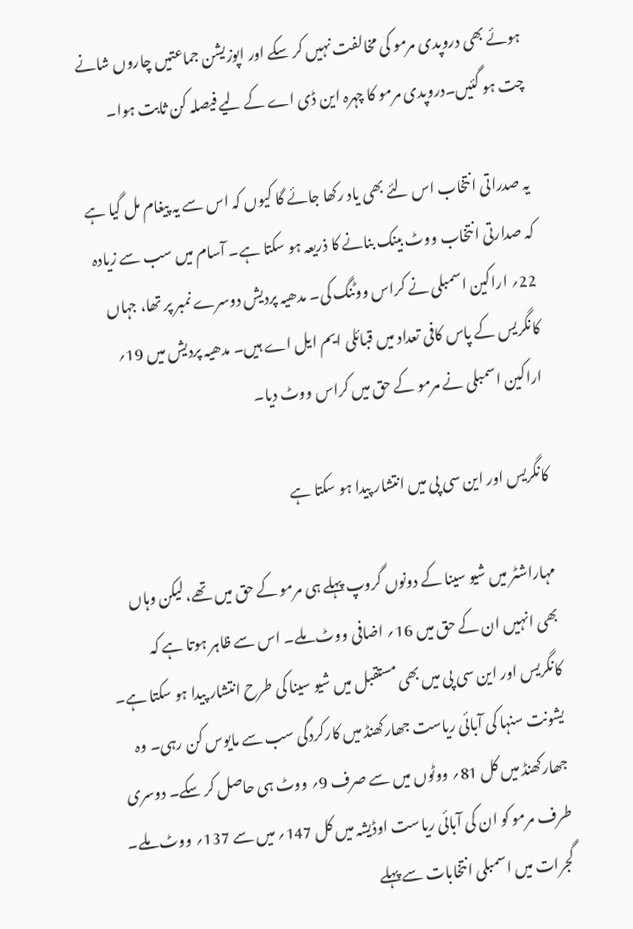ہوئے بھی دروپدی مرمو کی مخالفت نہیں کر سکے اور اپوزیشن جماعتیں چاروں شانے چت ہو گئیں۔دروپدی مرمو کا چہرہ این ڈی اے کے لیے فیصلہ کن ثابت ہوا۔

یہ صدراتی انتخاب اس لئے بھی یاد رکھا جائے گا کیوں کہ اس سے یہ پیغام مل گیا ہے کہ صدارتی انتخاب ووٹ بینک بنانے کا ذریعہ ہو سکتا ہے۔ آسام میں سب سے زیادہ 22؍ اراکین اسمبلی نے کراس ووٹنگ کی۔ مدھیہ پردیش دوسرے نمبر پر تھا، جہاں کانگریس کے پاس کافی تعداد میں قبائلی ایم ایل اے ہیں۔ مدھیہ پردیش میں 19؍ اراکین اسمبلی نے مرمو کے حق میں کراس ووٹ دیا۔

کانگریس اور این سی پی میں انتشار پیدا ہو سکتا ہے

مہاراشٹر میں شیو سینا کے دونوں گروپ پہلے ہی مرمو کے حق میں تھے، لیکن وہاں بھی انہیں ان کے حق میں 16؍ اضافی ووٹ ملے۔ اس سے ظاہر ہوتا ہے کہ کانگریس اور این سی پی میں بھی مستقبل میں شیو سینا کی طرح انتشار پیدا ہو سکتا ہے۔ یشونت سنہا کی آبائی ریاست جھارکھنڈ میں کارکردگی سب سے مایوس کن رہی۔ وہ جھارکھنڈ میں کل 81؍ ووٹوں میں سے صرف 9؍ ووٹ ہی حاصل کر سکے۔ دوسری طرف مرمو کو ان کی آبائی ریاست اوڈیشہ میں کل 147؍ میں سے 137؍ ووٹ ملے۔ گجرات میں اسمبلی انتخابات سے پہلے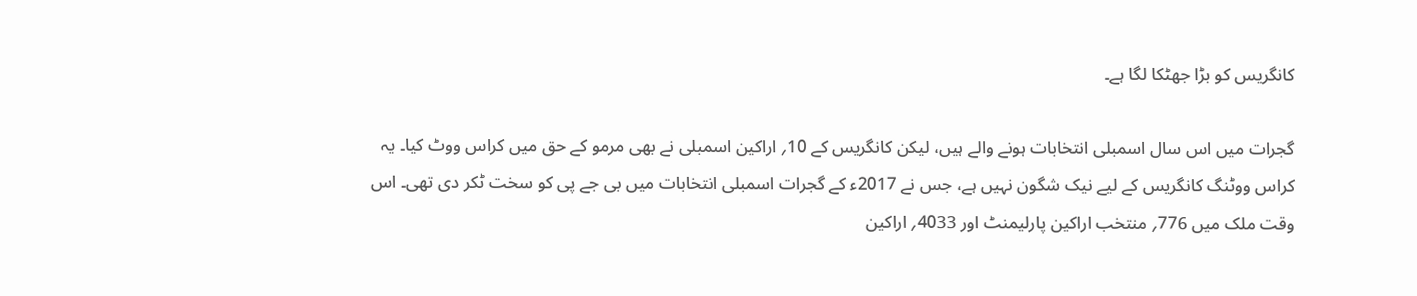کانگریس کو بڑا جھٹکا لگا ہے۔

گجرات میں اس سال اسمبلی انتخابات ہونے والے ہیں، لیکن کانگریس کے 10؍ اراکین اسمبلی نے بھی مرمو کے حق میں کراس ووٹ کیا۔ یہ کراس ووٹنگ کانگریس کے لیے نیک شگون نہیں ہے، جس نے 2017ء کے گجرات اسمبلی انتخابات میں بی جے پی کو سخت ٹکر دی تھی۔ اس وقت ملک میں 776؍ منتخب اراکین پارلیمنٹ اور 4033؍ اراکین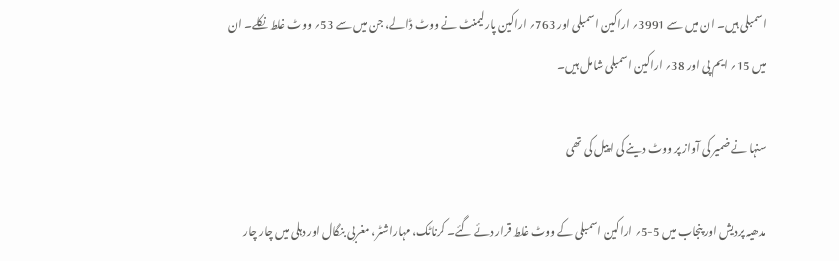اسمبلی ہیں۔ ان میں سے 3991؍ اراکین اسمبلی اور 763؍ اراکین پارلیمنٹ نے ووٹ ڈالے، جن میں سے 53؍ ووٹ غلط نکلے۔ ان میں 15؍ ایم پی اور 38؍ اراکین اسمبلی شامل ہیں۔

سنہا نے ضمیر کی آواز پر ووٹ دینے کی اپیل کی تھی

مدھیہ پردیش اور پنجاب میں 5-5؍ اراکین اسمبلی کے ووٹ غلط قرار دئے گئے۔ کرناٹک، مہاراشٹر، مغربی بنگال اور دہلی میں چار چار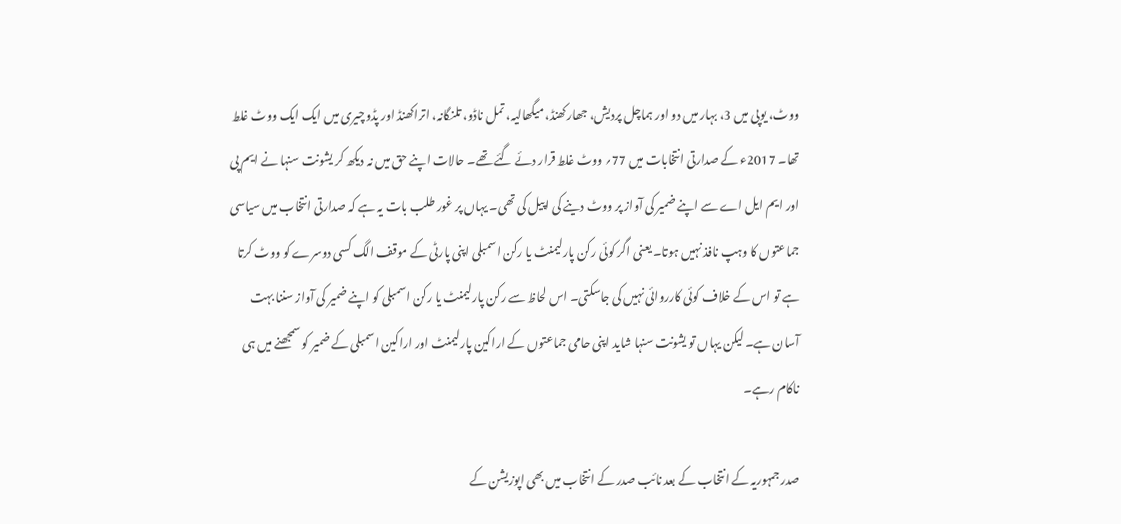ووٹ، یوپی میں 3، بہار میں دو اور ہماچل پردیش، جھارکھنڈ، میگھالیہ، تمل ناڈو، تلنگانہ، اتراکھنڈ اور پڈوچیری میں ایک ایک ووٹ غلط تھا۔ 2017ء کے صدارتی انتخابات میں 77؍ ووٹ غلط قرار دئے گئے تھے۔ حالات اپنے حق میں نہ دیکھ کر یشونت سنہا نے ایم پی اور ایم ایل اے سے اپنے ضمیر کی آواز پر ووٹ دینے کی اپیل کی تھی۔ یہاں پر غور طلب بات یہ ہے کہ صدارتی انتخاب میں سیاسی جماعتوں کا وہپ نافذ نہیں ہوتا۔ یعنی اگر کوئی رکن پارلیمنٹ یا رکن اسمبلی اپنی پارٹی کے موقف الگ کسی دوسرے کو ووٹ کرتا ہے تو اس کے خلاف کوئی کارروائی نہیں کی جاسکتی۔ اس لحاظ سے رکن پارلیمنٹ یا رکن اسمبلی کو اپنے ضمیر کی آواز سننا بہت آسان ہے۔ لیکن یہاں تو یشونت سنہا شاید اپنی حامی جماعتوں کے اراکین پارلیمنٹ اور اراکین اسمبلی کے ضمیر کو سمجھنے میں ہی ناکام رہے۔

صدر جمہوریہ کے انتخاب کے بعد نائب صدر کے انتخاب میں بھی اپوزیشن کے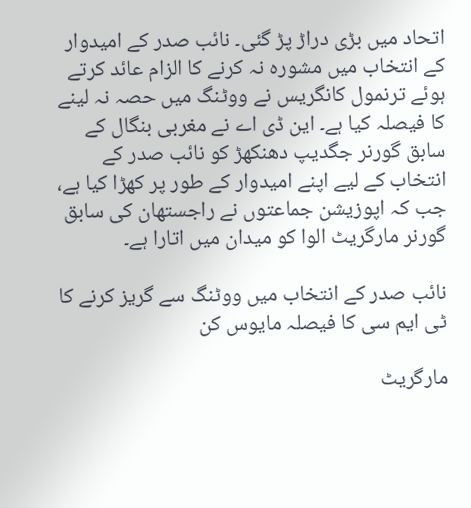اتحاد میں بڑی دراڑ پڑ گئی۔ نائب صدر کے امیدوار کے انتخاب میں مشورہ نہ کرنے کا الزام عائد کرتے ہوئے ترنمول کانگریس نے ووٹنگ میں حصہ نہ لینے کا فیصلہ کیا ہے۔ این ڈی اے نے مغربی بنگال کے سابق گورنر جگدیپ دھنکھڑ کو نائب صدر کے انتخاب کے لیے اپنے امیدوار کے طور پر کھڑا کیا ہے، جب کہ اپوزیشن جماعتوں نے راجستھان کی سابق گورنر مارگریٹ الوا کو میدان میں اتارا ہے۔

نائب صدر کے انتخاب میں ووٹنگ سے گریز کرنے کا ٹی ایم سی کا فیصلہ مایوس کن

مارگریٹ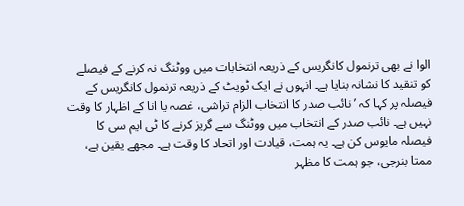الوا نے بھی ترنمول کانگریس کے ذریعہ انتخابات میں ووٹنگ نہ کرنے کے فیصلے کو تنقید کا نشانہ بنایا ہے۔ انہوں نے ایک ٹویٹ کے ذریعہ ترنمول کانگریس کے فیصلہ پر کہا کہ ’نائب صدر کا انتخاب الزام تراشی، غصہ یا انا کے اظہار کا وقت نہیں ہے۔ نائب صدر کے انتخاب میں ووٹنگ سے گریز کرنے کا ٹی ایم سی کا فیصلہ مایوس کن ہے۔ یہ ہمت، قیادت اور اتحاد کا وقت ہے۔ مجھے یقین ہے، ممتا بنرجی، جو ہمت کا مظہر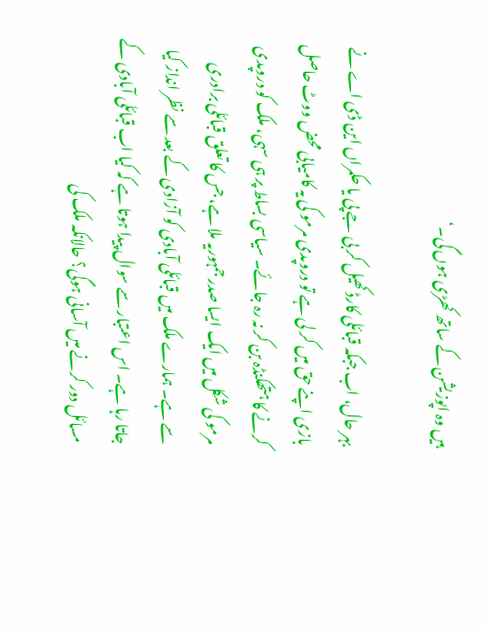ہیں وہ اپوزیشن کے ساتھ کھڑی ہوں گی۔‘

بہر حال، اب جبکہ قبائلی کارڈ کھیل کر بی جے پی یا حکمراں این ڈی اے نے بازی اپنے حق میں کر لی ہے تو دروپدی مرمو کی یہ کامیابی محض ووٹ حاصل کرنے کا ہتھکنڈہ بن کر نہ رہ جائے۔ سیاسی بساط پر ہی سہی، ملک کو دروپدی مرمو کی شکل میں ایک ایسا صدر جمہوریہ ملا ہے، جس کا تعلق قبائلی برادری سے ہے۔ ہمارے ملک میں قبائلی آبادی کو آزادی کے بعد سے نظر انداز کیا جاتا رہا ہے۔ اس اعتبار سے سوال پیدا ہوتا ہے کہ کیا اب قبائلی آبادی کے مسائل دور کرنے میں آسانی ہوگی؟ حالانکہ ملک کی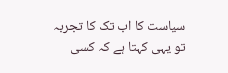سیاست کا اب تک کا تجربہ تو یہی کہتا ہے کہ کسی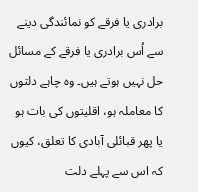برادری یا فرقے کو نمائندگی دینے سے اُس برادری یا فرقے کے مسائل حل نہیں ہوتے ہیں۔ وہ چاہے دلتوں کا معاملہ ہو، اقلیتوں کی بات ہو یا پھر قبائلی آبادی کا تعلق، کیوں کہ اس سے پہلے دلت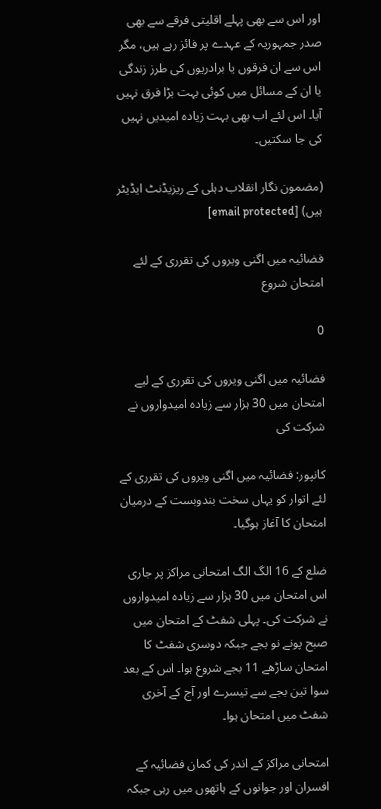اور اس سے بھی پہلے اقلیتی فرقے سے بھی صدر جمہوریہ کے عہدے پر فائز رہے ہیں، مگر اس سے ان فرقوں یا برادریوں کی طرز زندگی یا ان کے مسائل میں کوئی بہت بڑا فرق نہیں آیا۔ اس لئے اب بھی بہت زیادہ امیدیں نہیں کی جا سکتیں۔

(مضمون نگار انقلاب دہلی کے ریزیڈنٹ ایڈیٹر ہیں) [email protected]

فضائیہ میں اگنی ویروں کی تقرری کے لئے امتحان شروع

0

فضائیہ میں اگنی ویروں کی تقرری کے لیے امتحان میں 30 ہزار سے زیادہ امیدواروں نے شرکت کی

کانپور: فضائیہ میں اگنی ویروں کی تقرری کے لئے اتوار کو یہاں سخت بندوبست کے درمیان امتحان کا آغاز ہوگیا۔

ضلع کے 16 الگ الگ امتحانی مراکز پر جاری اس امتحان میں 30 ہزار سے زیادہ امیدواروں نے شرکت کی۔ پہلی شفٹ کے امتحان میں صبح پونے نو بجے جبکہ دوسری شفٹ کا امتحان ساڑھے 11 بجے شروع ہوا۔ اس کے بعد سوا تین بجے سے تیسرے اور آج کے آخری شفٹ میں امتحان ہوا۔

امتحانی مراکز کے اندر کی کمان فضائیہ کے افسران اور جوانوں کے ہاتھوں میں رہی جبکہ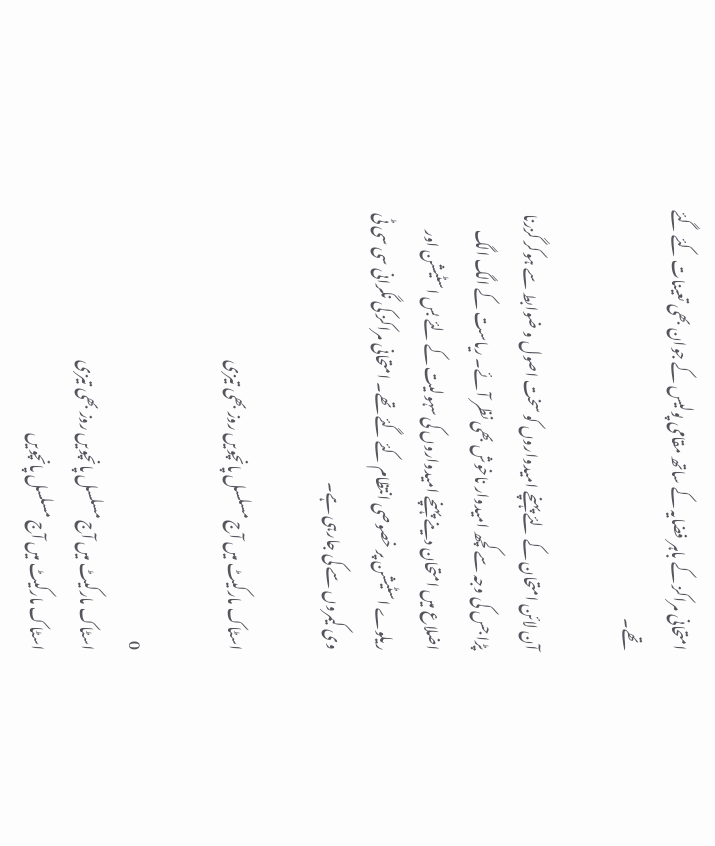امتحانی مراکز کے باہر فضایہ کے ساتھ مقامی پولیس کے جوان بھی تعینات کئے گئے تھے۔

آن لائن امتحان کے لئے پہنچے امیدواروں کو سخت اصول و ضوابط سے ہوکر گزرنا پڑا جس کی وجہ سے کچھ امیدوار ناخوش بھی نظر آئے۔ ریاست کے الگ الگ اضلاع میں امتحان دینے پہنچے امیدواروں کی سہولیت کے لئے بس اسٹیشن اور ریلوے اسٹیشن پر خصوصی انتظام کئے گئے تھے۔ امتحانی مراکز کی نگرانی سی سی ٹی وی کیمروں سے کی جارہی ہے۔

اسٹاک مارکیٹ میں آج مسلسل پانچویں روز بھی تیزی

0
اسٹاک مارکیٹ میں آج مسلسل پانچویں روز بھی تیزی
اسٹاک مارکیٹ میں آج مسلسل پانچویں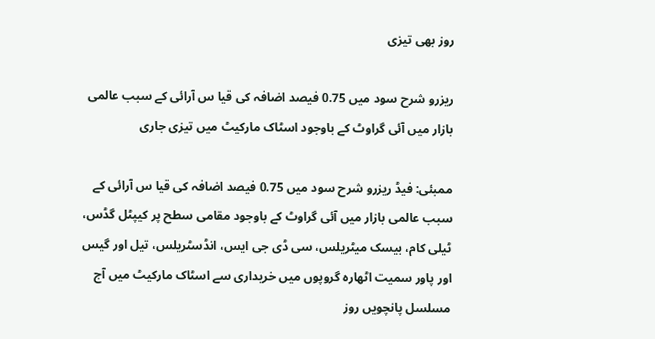روز بھی تیزی

ریزرو شرح سود میں 0.75 فیصد اضافہ کی قیا س آرائی کے سبب عالمی بازار میں آئی گراوٹ کے باوجود اسٹاک مارکیٹ میں تیزی جاری

ممبئی: فیڈ ریزرو شرح سود میں 0.75 فیصد اضافہ کی قیا س آرائی کے سبب عالمی بازار میں آئی گراوٹ کے باوجود مقامی سطح پر کیپٹل گڈس، ٹیلی کام، بیسک میٹریلس، سی ڈی جی ایس، انڈسٹریلس، تیل اور گیس اور پاور سمیت اٹھارہ گروپوں میں خریداری سے اسٹاک مارکیٹ میں آج مسلسل پانچویں روز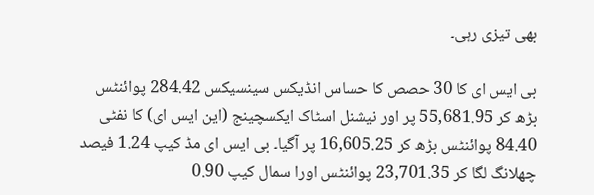بھی تیزی رہی۔

بی ایس ای کا 30 حصص کا حساس انڈیکس سینسیکس 284.42 پوائنٹس بڑھ کر 55,681.95 پر اور نیشنل اسٹاک ایکسچینج (این ایس ای) کا نفٹی 84.40 پوائنٹس بڑھ کر 16,605.25 پر آگیا۔ بی ایس ای مڈ کیپ 1.24 فیصد چھلانگ لگا کر 23,701.35 پوائنٹس اورا سمال کیپ 0.90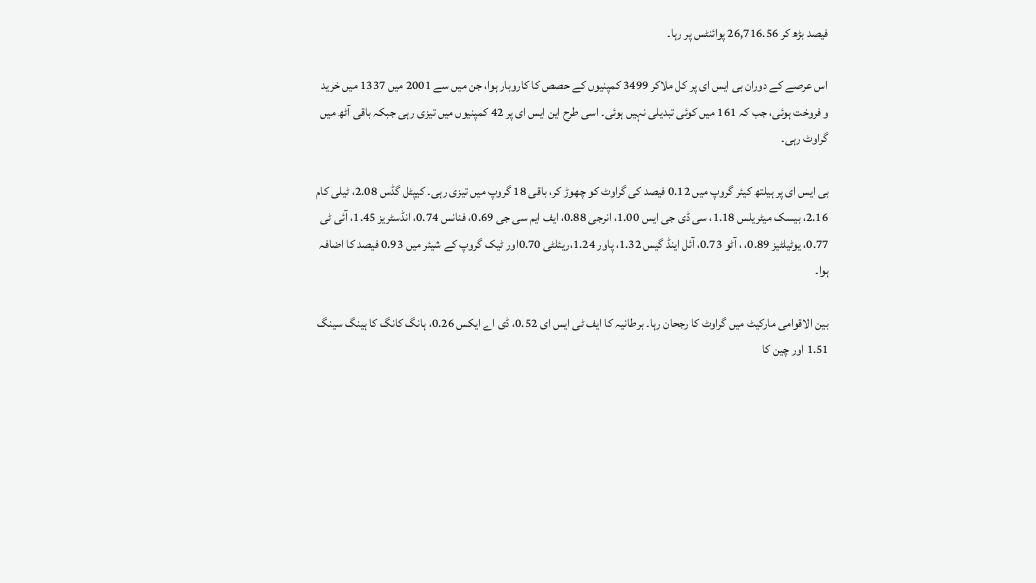فیصد بڑھ کر 26,716.56 پوائنٹس پر رہا۔

اس عرصے کے دوران بی ایس ای پر کل ملاکر 3499 کمپنیوں کے حصص کا کاروبار ہوا، جن میں سے 2001 میں 1337 میں خرید و فروخت ہوئی، جب کہ 161 میں کوئی تبدیلی نہیں ہوئی۔ اسی طرح این ایس ای پر 42 کمپنیوں میں تیزی رہی جبکہ باقی آٹھ میں گراوٹ رہی۔

بی ایس ای پر ہیلتھ کیئر گروپ میں 0.12 فیصد کی گراوٹ کو چھوڑ کر، باقی 18 گروپ میں تیزی رہی۔ کیپٹل گڈس 2.08، ٹیلی کام 2.16، بیسک میٹریلس 1.18، سی ڈی جی ایس 1.00، انرجی 0.88، ایف ایم سی جی 0.69، فنانس 0.74، انڈسٹریز 1.45، آئی ٹی 0.77، یوٹیلٹیز 0.89، ، آٹو 0.73، آئل اینڈ گیس 1.32، پاور 1.24،ریئلٹی 0.70اور ٹیک گروپ کے شیئر میں 0.93 فیصد کا اضافہ ہوا۔

بین الاقوامی مارکیٹ میں گراوٹ کا رجحان رہا۔ برطانیہ کا ایف ٹی ایس ای 0.52، ڈی اے ایکس 0.26، ہانگ کانگ کا ہینگ سینگ 1.51 اور چین کا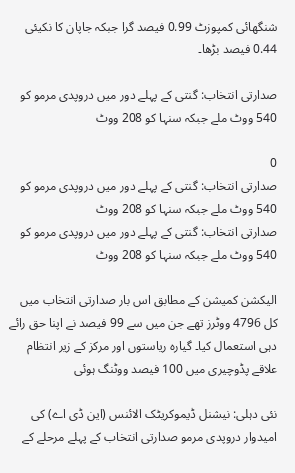شنگھائی کمپوزٹ 0.99 فیصد گرا جبکہ جاپان کا نکیئی 0.44 فیصد بڑھا۔

صدارتی انتخاب: گنتی کے پہلے دور میں دروپدی مرمو کو 540 ووٹ ملے جبکہ سنہا کو 208 ووٹ

0
صدارتی انتخاب: گنتی کے پہلے دور میں دروپدی مرمو کو 540 ووٹ ملے جبکہ سنہا کو 208 ووٹ
صدارتی انتخاب: گنتی کے پہلے دور میں دروپدی مرمو کو 540 ووٹ ملے جبکہ سنہا کو 208 ووٹ

الیکشن کمیشن کے مطابق اس بار صدارتی انتخاب میں کل 4796 ووٹرز تھے جن میں سے 99 فیصد نے اپنا حق رائے دہی استعمال کیا۔ گیارہ ریاستوں اور مرکز کے زیر انتظام علاقے پڈوچیری میں 100 فیصد ووٹنگ ہوئی

نئی دہلی: نیشنل ڈیموکریٹک الائنس (این ڈی اے) کی امیدوار دروپدی مرمو صدارتی انتخاب کے پہلے مرحلے کے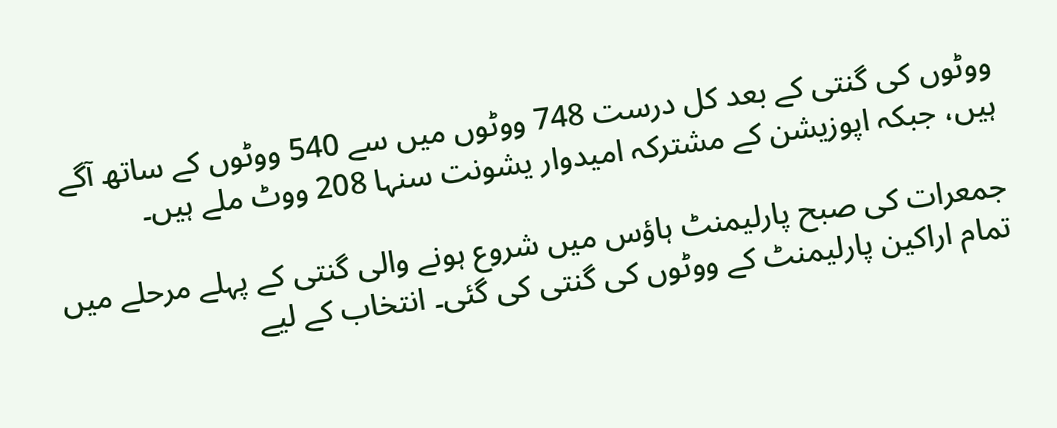ووٹوں کی گنتی کے بعد کل درست 748 ووٹوں میں سے 540 ووٹوں کے ساتھ آگے ہیں، جبکہ اپوزیشن کے مشترکہ امیدوار یشونت سنہا 208 ووٹ ملے ہیں۔

جمعرات کی صبح پارلیمنٹ ہاؤس میں شروع ہونے والی گنتی کے پہلے مرحلے میں تمام اراکین پارلیمنٹ کے ووٹوں کی گنتی کی گئی۔ انتخاب کے لیے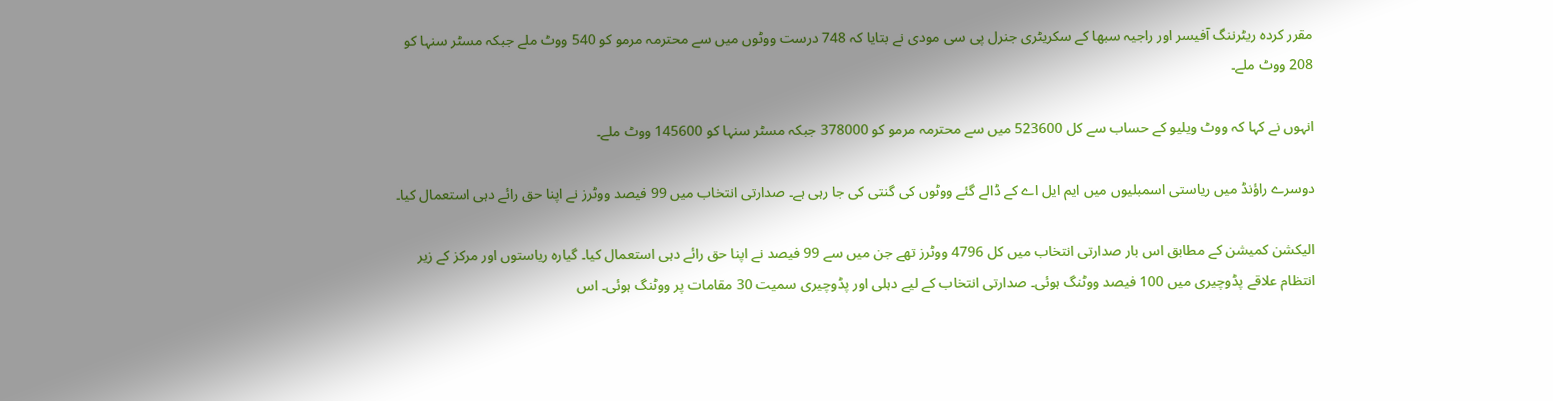مقرر کردہ ریٹرننگ آفیسر اور راجیہ سبھا کے سکریٹری جنرل پی سی مودی نے بتایا کہ 748 درست ووٹوں میں سے محترمہ مرمو کو 540 ووٹ ملے جبکہ مسٹر سنہا کو 208 ووٹ ملے۔

انہوں نے کہا کہ ووٹ ویلیو کے حساب سے کل 523600 میں سے محترمہ مرمو کو 378000 جبکہ مسٹر سنہا کو 145600 ووٹ ملے۔

دوسرے راؤنڈ میں ریاستی اسمبلیوں میں ایم ایل اے کے ڈالے گئے ووٹوں کی گنتی کی جا رہی ہے۔ صدارتی انتخاب میں 99 فیصد ووٹرز نے اپنا حق رائے دہی استعمال کیا۔

الیکشن کمیشن کے مطابق اس بار صدارتی انتخاب میں کل 4796 ووٹرز تھے جن میں سے 99 فیصد نے اپنا حق رائے دہی استعمال کیا۔ گیارہ ریاستوں اور مرکز کے زیر انتظام علاقے پڈوچیری میں 100 فیصد ووٹنگ ہوئی۔ صدارتی انتخاب کے لیے دہلی اور پڈوچیری سمیت 30 مقامات پر ووٹنگ ہوئی۔ اس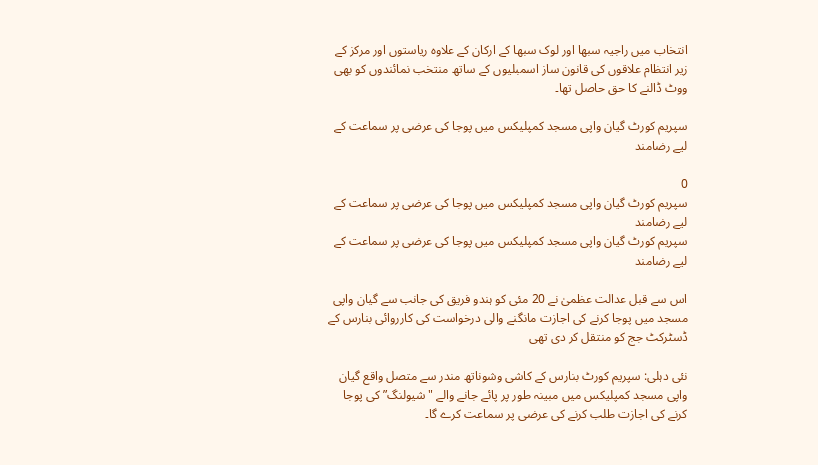انتخاب میں راجیہ سبھا اور لوک سبھا کے ارکان کے علاوہ ریاستوں اور مرکز کے زیر انتظام علاقوں کی قانون ساز اسمبلیوں کے ساتھ منتخب نمائندوں کو بھی ووٹ ڈالنے کا حق حاصل تھا۔

سپریم کورٹ گیان واپی مسجد کمپلیکس میں پوجا کی عرضی پر سماعت کے لیے رضامند

0
سپریم کورٹ گیان واپی مسجد کمپلیکس میں پوجا کی عرضی پر سماعت کے لیے رضامند
سپریم کورٹ گیان واپی مسجد کمپلیکس میں پوجا کی عرضی پر سماعت کے لیے رضامند

اس سے قبل عدالت عظمیٰ نے 20 مئی کو ہندو فریق کی جانب سے گیان واپی مسجد میں پوجا کرنے کی اجازت مانگنے والی درخواست کی کارروائی بنارس کے ڈسٹرکٹ جج کو منتقل کر دی تھی

نئی دہلی: سپریم کورٹ بنارس کے کاشی وشوناتھ مندر سے متصل واقع گیان واپی مسجد کمپلیکس میں مبینہ طور پر پائے جانے والے "شیولنگ” کی پوجا کرنے کی اجازت طلب کرنے کی عرضی پر سماعت کرے گا۔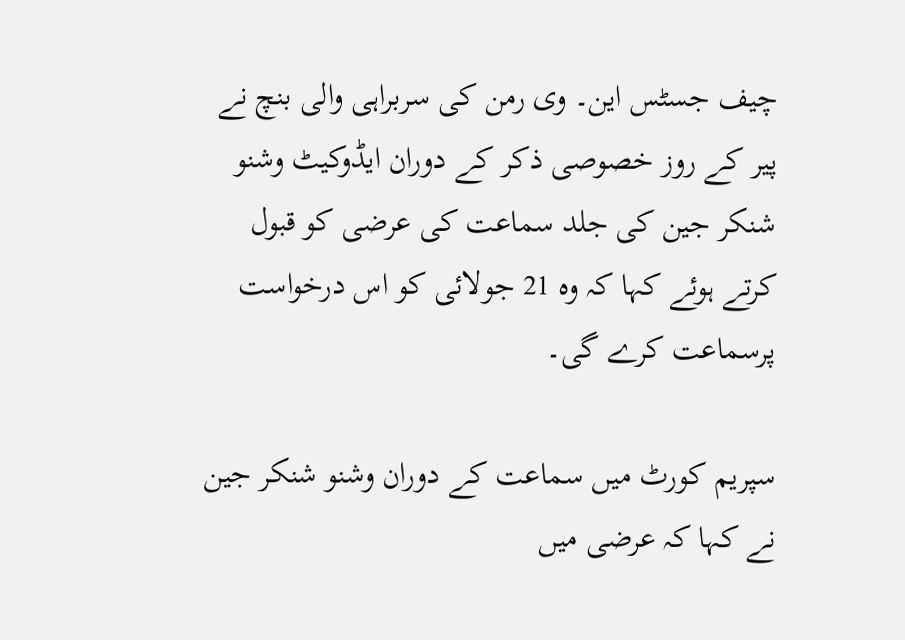چیف جسٹس این۔ وی رمن کی سربراہی والی بنچ نے پیر کے روز خصوصی ذکر کے دوران ایڈوکیٹ وشنو شنکر جین کی جلد سماعت کی عرضی کو قبول کرتے ہوئے کہا کہ وہ 21 جولائی کو اس درخواست پرسماعت کرے گی۔

سپریم کورٹ میں سماعت کے دوران وشنو شنکر جین نے کہا کہ عرضی میں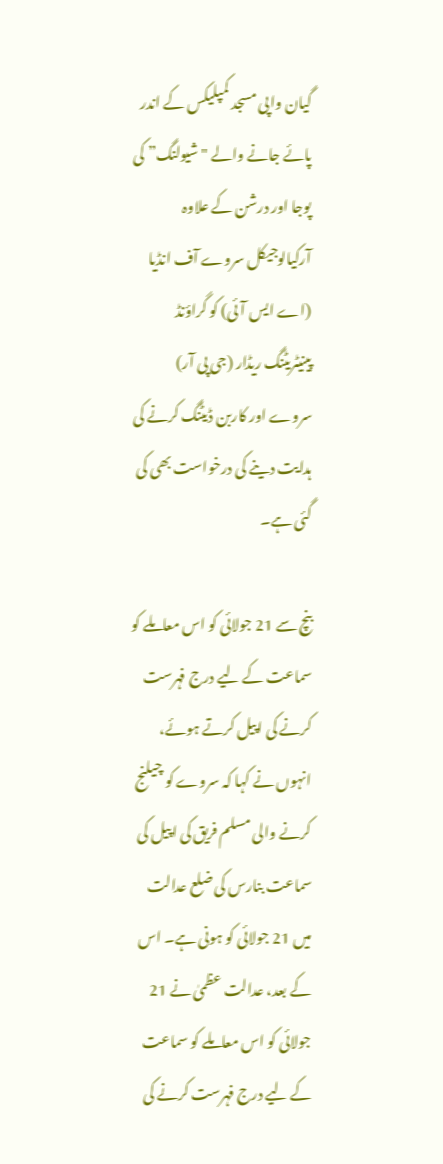گیان واپی مسجد کمپلیکس کے اندر پائے جانے والے "شیولنگ” کی پوجا اور درشن کے علاوہ آرکیالوجیکل سروے آف انڈیا (اے ایس آئی) کو گراؤنڈ پینیٹریٹنگ ریڈار (جی پی آر) سروے اور کاربن ڈیٹنگ کرنے کی ہدایت دینے کی درخواست بھی کی گئی ہے۔

بنچ سے 21 جولائی کو اس معاملے کو سماعت کے لیے درج فہرست کرنے کی اپیل کرتے ہوئے، انہوں نے کہا کہ سروے کو چیلنج کرنے والی مسلم فریق کی اپیل کی سماعت بنارس کی ضلع عدالت میں 21 جولائی کو ہونی ہے۔ اس کے بعد، عدالت عظمیٰ نے 21 جولائی کو اس معاملے کو سماعت کے لیے درج فہرست کرنے کی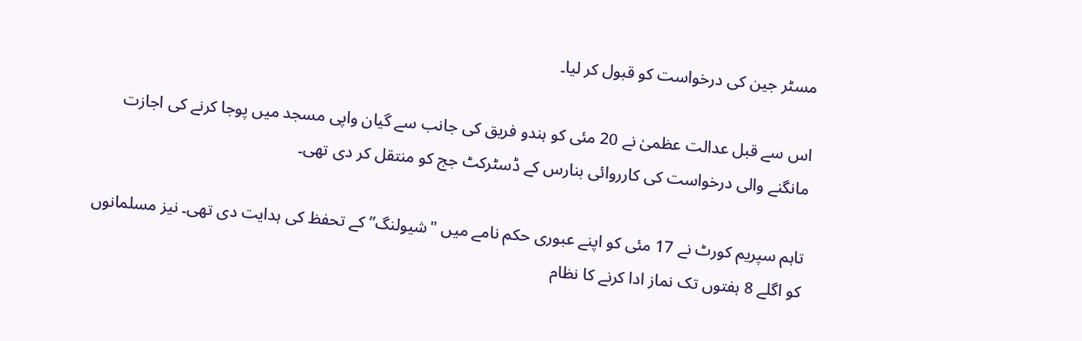مسٹر جین کی درخواست کو قبول کر لیا۔

اس سے قبل عدالت عظمیٰ نے 20 مئی کو ہندو فریق کی جانب سے گیان واپی مسجد میں پوجا کرنے کی اجازت مانگنے والی درخواست کی کارروائی بنارس کے ڈسٹرکٹ جج کو منتقل کر دی تھی۔

تاہم سپریم کورٹ نے 17 مئی کو اپنے عبوری حکم نامے میں "شیولنگ” کے تحفظ کی ہدایت دی تھی۔ نیز مسلمانوں کو اگلے 8 ہفتوں تک نماز ادا کرنے کا نظام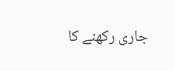جاری رکھنے کا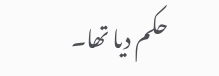حکم دیا تھا۔